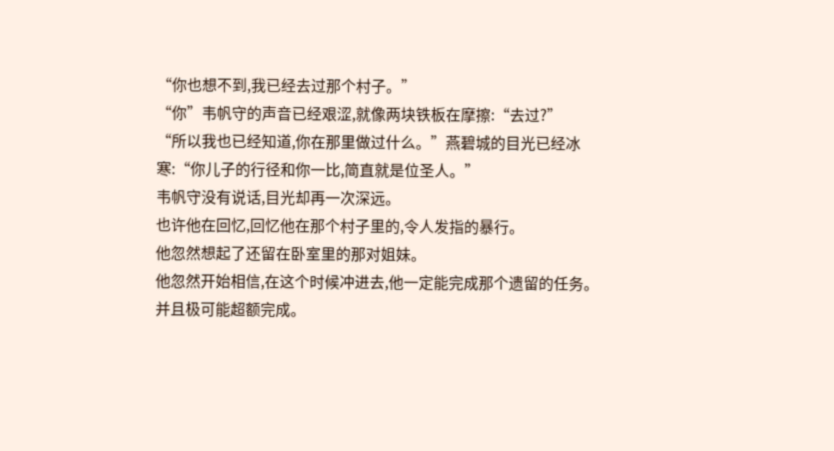“你也想不到,我已经去过那个村子。”
“你”韦帆守的声音已经艰涩,就像两块铁板在摩擦:“去过?”
“所以我也已经知道,你在那里做过什么。”燕碧城的目光已经冰寒:“你儿子的行径和你一比,简直就是位圣人。”
韦帆守没有说话,目光却再一次深远。
也许他在回忆,回忆他在那个村子里的,令人发指的暴行。
他忽然想起了还留在卧室里的那对姐妹。
他忽然开始相信,在这个时候冲进去,他一定能完成那个遗留的任务。
并且极可能超额完成。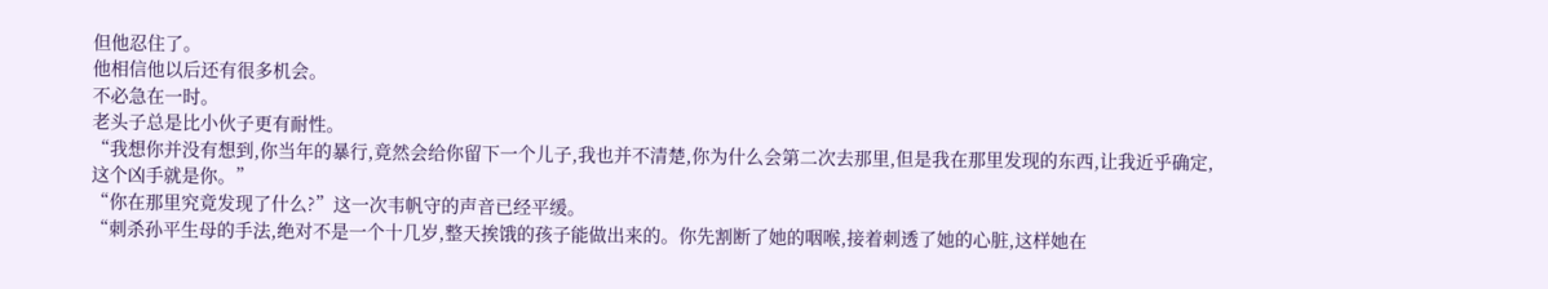但他忍住了。
他相信他以后还有很多机会。
不必急在一时。
老头子总是比小伙子更有耐性。
“我想你并没有想到,你当年的暴行,竟然会给你留下一个儿子,我也并不清楚,你为什么会第二次去那里,但是我在那里发现的东西,让我近乎确定,这个凶手就是你。”
“你在那里究竟发现了什么?”这一次韦帆守的声音已经平缓。
“刺杀孙平生母的手法,绝对不是一个十几岁,整天挨饿的孩子能做出来的。你先割断了她的咽喉,接着刺透了她的心脏,这样她在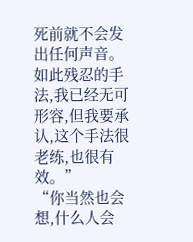死前就不会发出任何声音。如此残忍的手法,我已经无可形容,但我要承认,这个手法很老练,也很有效。”
“你当然也会想,什么人会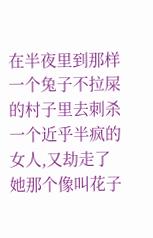在半夜里到那样一个兔子不拉屎的村子里去刺杀一个近乎半疯的女人,又劫走了她那个像叫花子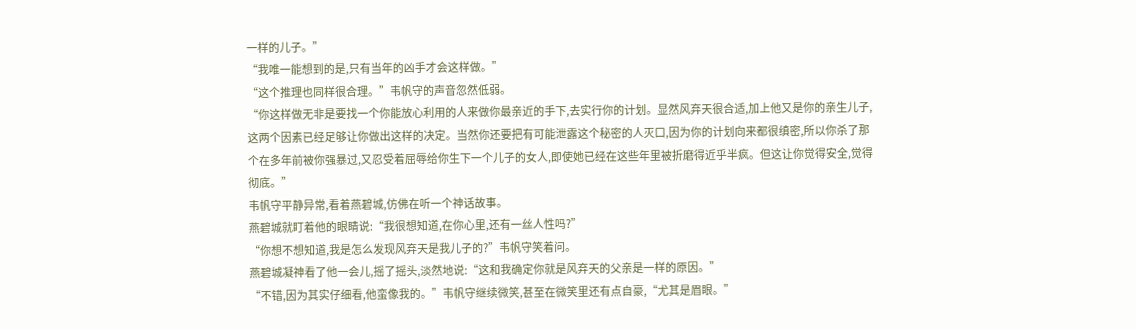一样的儿子。”
“我唯一能想到的是,只有当年的凶手才会这样做。”
“这个推理也同样很合理。”韦帆守的声音忽然低弱。
“你这样做无非是要找一个你能放心利用的人来做你最亲近的手下,去实行你的计划。显然风弃天很合适,加上他又是你的亲生儿子,这两个因素已经足够让你做出这样的决定。当然你还要把有可能泄露这个秘密的人灭口,因为你的计划向来都很缜密,所以你杀了那个在多年前被你强暴过,又忍受着屈辱给你生下一个儿子的女人,即使她已经在这些年里被折磨得近乎半疯。但这让你觉得安全,觉得彻底。”
韦帆守平静异常,看着燕碧城,仿佛在听一个神话故事。
燕碧城就盯着他的眼睛说:“我很想知道,在你心里,还有一丝人性吗?”
“你想不想知道,我是怎么发现风弃天是我儿子的?”韦帆守笑着问。
燕碧城凝神看了他一会儿,摇了摇头,淡然地说:“这和我确定你就是风弃天的父亲是一样的原因。”
“不错,因为其实仔细看,他蛮像我的。”韦帆守继续微笑,甚至在微笑里还有点自豪,“尤其是眉眼。”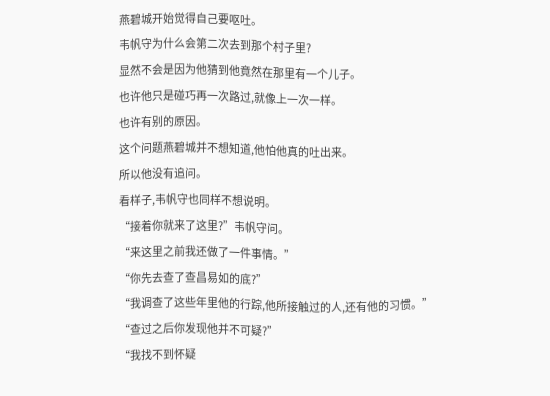燕碧城开始觉得自己要呕吐。
韦帆守为什么会第二次去到那个村子里?
显然不会是因为他猜到他竟然在那里有一个儿子。
也许他只是碰巧再一次路过,就像上一次一样。
也许有别的原因。
这个问题燕碧城并不想知道,他怕他真的吐出来。
所以他没有追问。
看样子,韦帆守也同样不想说明。
“接着你就来了这里?”韦帆守问。
“来这里之前我还做了一件事情。”
“你先去查了查昌易如的底?”
“我调查了这些年里他的行踪,他所接触过的人,还有他的习惯。”
“查过之后你发现他并不可疑?”
“我找不到怀疑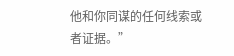他和你同谋的任何线索或者证据。”